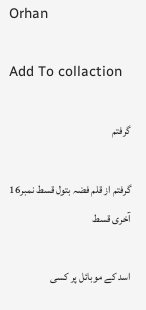Orhan

Add To collaction

گرفتم

گرفتم از قلم فضہ بتول قسط نمبر16 آخری قسط

اسد کے موبائل پر کسی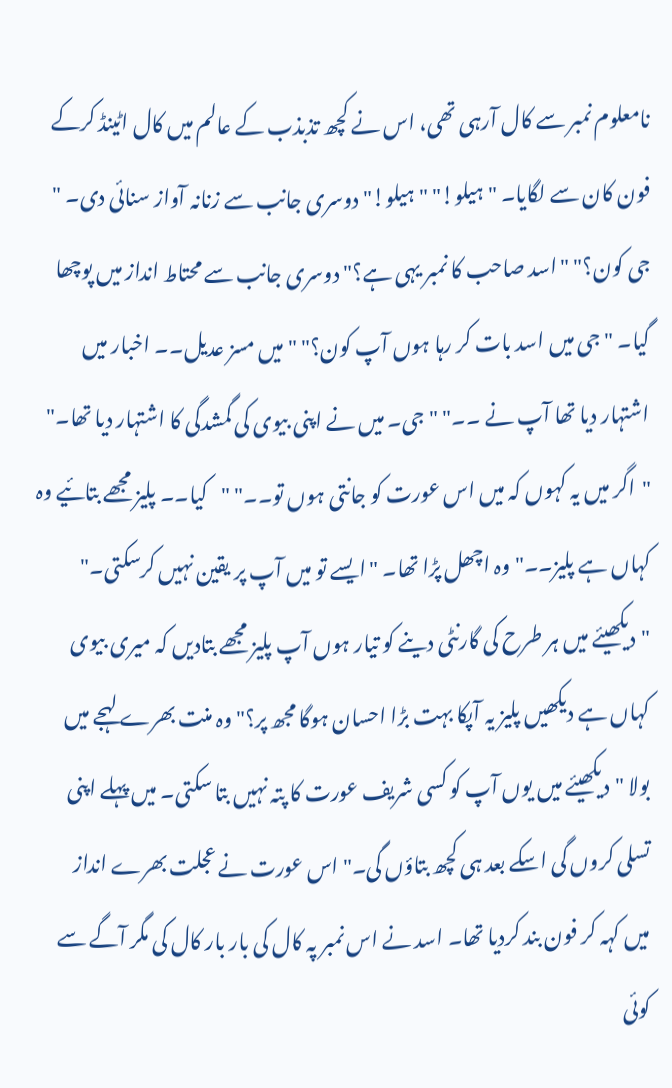نامعلوم نمبر سے کال آرہی تھی، اس نے کچھ تذبذب کے عالم میں کال اٹینڈ کرکے فون کان سے لگایا۔ "ہیلو!" "ہیلو!" دوسری جانب سے زنانہ آواز سنائی دی۔ " جی کون؟" "اسد صاحب کا نمبر یہی ہے؟" دوسری جانب سے محتاط انداز میں پوچھا گیا۔ "جی میں اسد بات کر رہا ہوں آپ کون؟" "میں مسز عدیل۔۔ اخبار میں اشتہار دیا تھا آپ نے ۔۔" "جی۔ میں نے اپنی بیوی کی گمشدگی کا اشتہار دیا تھا۔" "اگر میں یہ کہوں کہ میں اس عورت کو جانتی ہوں تو۔۔" "کیا۔۔ پلیز مجھے بتائیے وہ کہاں ہے پلیز۔۔" وہ اچھل پڑا تھا۔ "ایسے تو میں آپ پر یقین نہیں کرسکتی۔" "دیکھیئے میں ہر طرح کی گارنٹی دینے کو تیار ہوں آپ پلیز مجھے بتادیں کہ میری بیوی کہاں ہے دیکھیں پلیز یہ آپکا بہت بڑا احسان ہوگا مجھ پر؟" وہ منت بھرے لہجے میں بولا "دیکھیئے میں یوں آپ کو کسی شریف عورت کا پتہ نہیں بتا سکتی۔ میں پہلے اپنی تسلی کروں گی اسکے بعد ہی کچھ بتاؤں گی۔" اس عورت نے عجلت بھرے انداز میں کہہ کر فون بند کردیا تھا۔ اسد نے اس نمبر پہ کال کی بار بار کال کی مگر آگے سے کوئی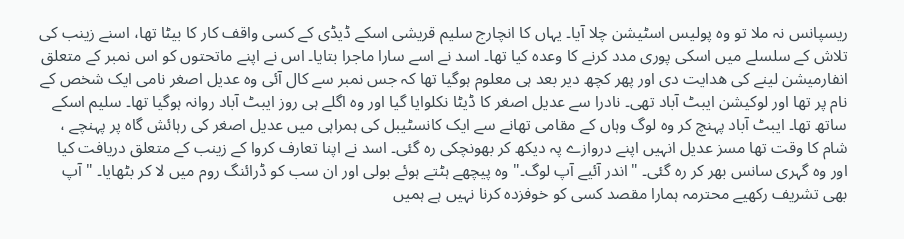ریسپانس نہ ملا تو وہ پولیس اسٹیشن چلا آیا۔ یہاں کا انچارج سلیم قریشی اسکے ڈیڈی کے کسی واقف کار کا بیٹا تھا، اسنے زینب کی تلاش کے سلسلے میں اسکی پوری مدد کرنے کا وعدہ کیا تھا۔ اسد نے اسے سارا ماجرا بتایا۔ اس نے اپنے ماتحتوں کو اس نمبر کے متعلق انفارمیشن لینے کی ھدایت دی اور پھر کچھ دیر بعد ہی معلوم ہوگیا تھا کہ جس نمبر سے کال آئی وہ عدیل اصغر نامی ایک شخص کے نام پر تھا اور لوکیشن ایبٹ آباد تھی۔ نادرا سے عدیل اصغر کا ڈیٹا نکلوایا گیا اور وہ اگلے ہی روز ایبٹ آباد روانہ ہوگیا تھا۔ سلیم اسکے ساتھ تھا۔ ایبٹ آباد پہنچ کر وہ لوگ وہاں کے مقامی تھانے سے ایک کانسٹیبل کی ہمراہی میں عدیل اصغر کی رہائش گاہ پر پہنچے ، شام کا وقت تھا مسز عدیل انہیں اپنے دروازے پہ دیکھ کر بھونچکی رہ گئی۔ اسد نے اپنا تعارف کروا کے زینب کے متعلق دریافت کیا اور وہ گہری سانس بھر کر رہ گئی۔ "اندر آئیے آپ لوگ۔" وہ پیچھے ہٹتے ہوئے بولی اور ان سب کو ڈرائنگ روم میں لا کر بٹھایا۔ "آپ بھی تشریف رکھیے محترمہ ہمارا مقصد کسی کو خوفزدہ کرنا نہیں ہے ہمیں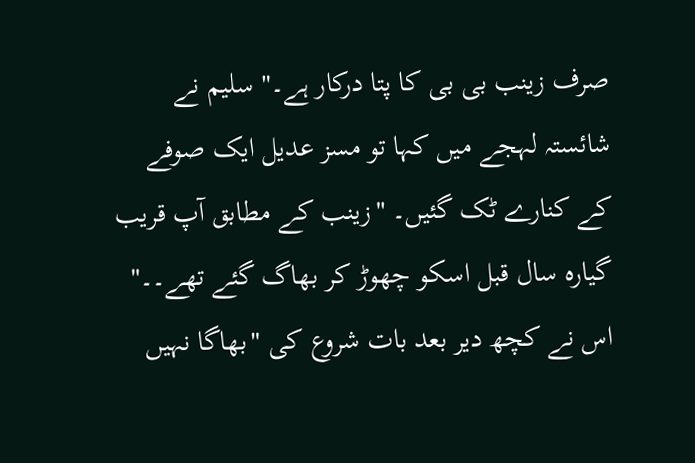صرف زینب بی بی کا پتا درکار ہے۔" سلیم نے شائستہ لہجے میں کہا تو مسز عدیل ایک صوفے کے کنارے ٹک گئیں۔ "زینب کے مطابق آپ قریب گیارہ سال قبل اسکو چھوڑ کر بھاگ گئے تھے۔۔" اس نے کچھ دیر بعد بات شروع کی "بھاگا نہیں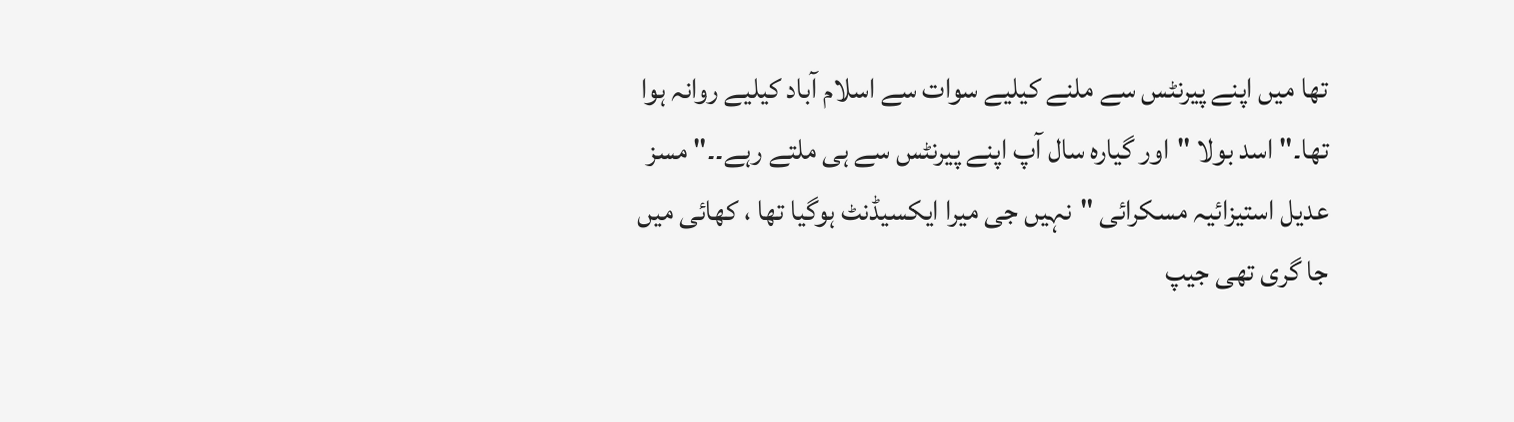تھا میں اپنے پیرنٹس سے ملنے کیلیے سوات سے اسلام آباد کیلیے روانہ ہوا تھا۔" اسد بولا "اور گیارہ سال آپ اپنے پیرنٹس سے ہی ملتے رہے۔۔" مسز عدیل استیزائیہ مسکرائی "نہیں جی میرا ایکسیڈنٹ ہوگیا تھا ، کھائی میں جا گری تھی جیپ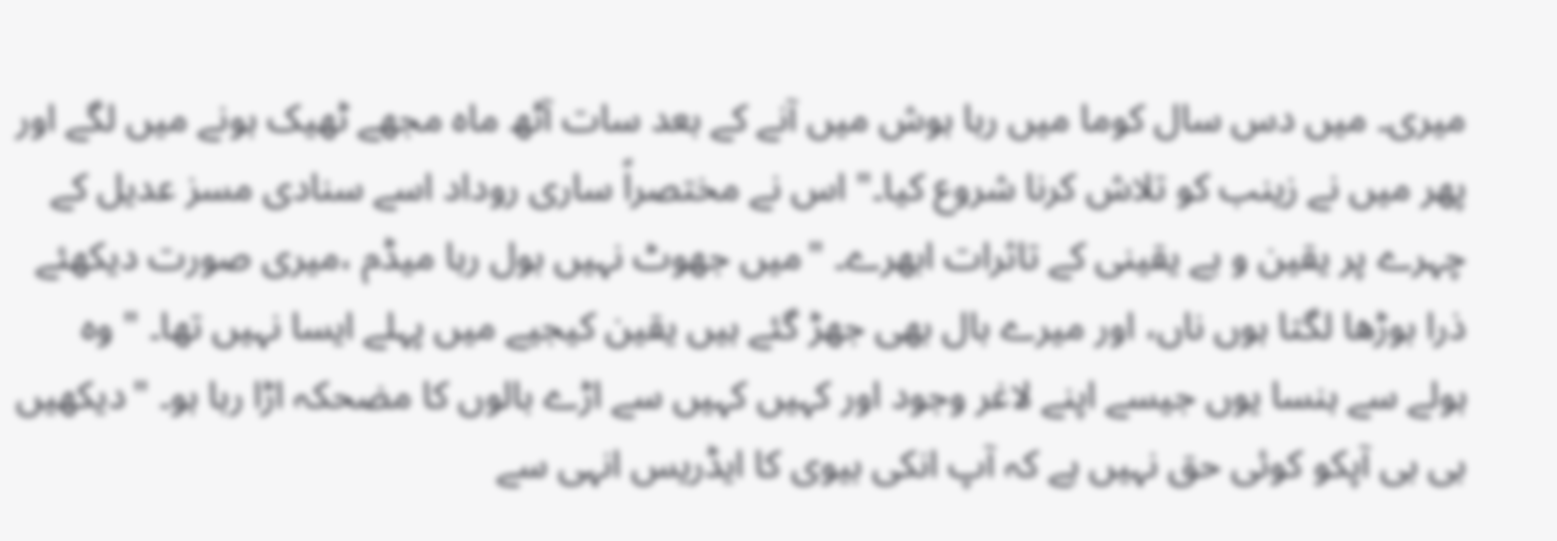میری۔ میں دس سال کوما میں رہا ہوش میں آنے کے بعد سات آٹھ ماہ مجھے ٹھیک ہونے میں لگے اور پھر میں نے زینب کو تلاش کرنا شروع کیا۔" اس نے مختصراً ساری روداد اسے سنادی مسز عدیل کے چہرے پر یقین و بے یقینی کے تاثرات ابھرے۔ "میں جھوٹ نہیں بول رہا میڈم ،میری صورت دیکھئے ذرا بوڑھا لگتا ہوں ناں، اور میرے بال بھی جھڑ گئے ہیں یقین کیجیے میں پہلے ایسا نہیں تھا۔ " وہ ہولے سے ہنسا یوں جیسے اپنے لاغر وجود اور کہیں کہیں سے اڑے بالوں کا مضحکہ اڑا رہا ہو۔ "دیکھیں بی بی آپکو کوئی حق نہیں ہے کہ آپ انکی بیوی کا ایڈریس انہی سے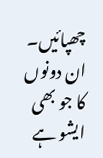چھپائیں۔ ان دونوں کا جو بھی ایشو ہے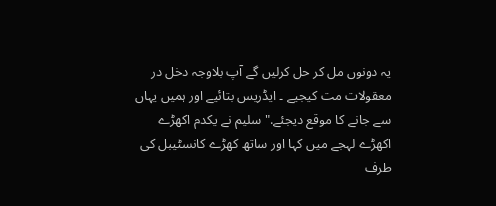یہ دونوں مل کر حل کرلیں گے آپ بلاوجہ دخل در معقولات مت کیجیے ۔ ایڈریس بتائیے اور ہمیں یہاں سے جانے کا موقع دیجئے." سلیم نے یکدم اکھڑے اکھڑے لہجے میں کہا اور ساتھ کھڑے کانسٹیبل کی طرف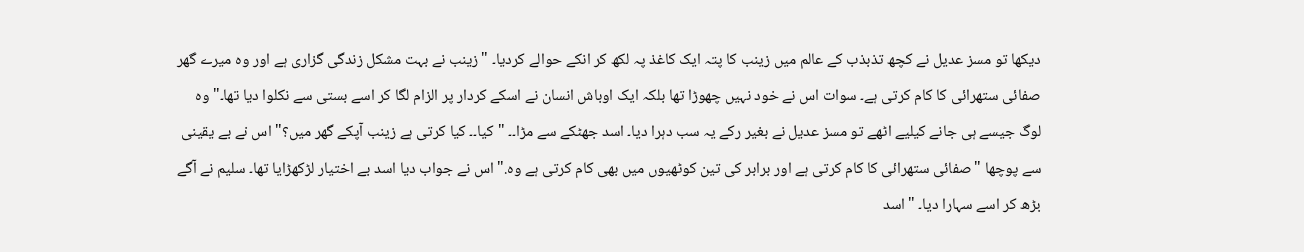دیکھا تو مسز عدیل نے کچھ تذبذب کے عالم میں زینب کا پتہ ایک کاغذ پہ لکھ کر انکے حوالے کردیا۔ "زینب نے بہت مشکل زندگی گزاری ہے اور وہ میرے گھر صفائی ستھرائی کا کام کرتی ہے۔ سوات اس نے خود نہیں چھوڑا تھا بلکہ ایک اوباش انسان نے اسکے کردار پر الزام لگا کر اسے بستی سے نکلوا دیا تھا۔" وہ لوگ جیسے ہی جانے کیلیے اٹھے تو مسز عدیل نے بغیر رکے یہ سب دہرا دیا۔ اسد جھٹکے سے مڑا۔۔ "کیا۔۔ کیا کرتی ہے زینب آپکے گھر میں؟" اس نے بے یقینی سے پوچھا "صفائی ستھرائی کا کام کرتی ہے اور برابر کی تین کوٹھیوں میں بھی کام کرتی ہے وہ." اس نے جواب دیا اسد بے اختیار لڑکھڑایا تھا۔ سلیم نے آگے بڑھ کر اسے سہارا دیا۔ "اسد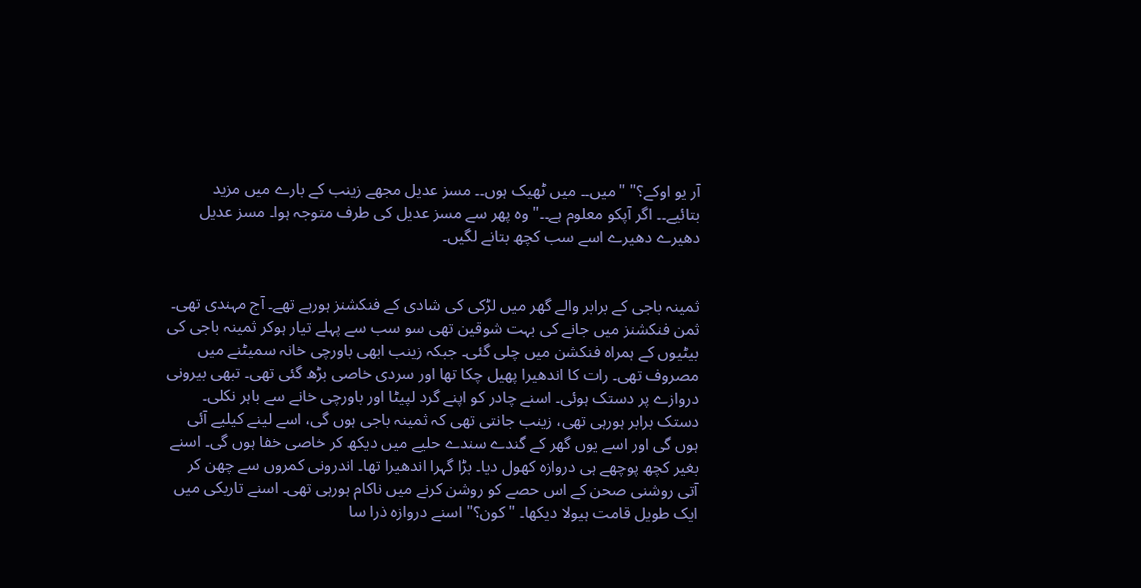آر یو اوکے؟" "میں۔۔ میں ٹھیک ہوں۔۔ مسز عدیل مجھے زینب کے بارے میں مزید بتائیے۔۔ اگر آپکو معلوم ہے۔۔" وہ پھر سے مسز عدیل کی طرف متوجہ ہوا۔ مسز عدیل دھیرے دھیرے اسے سب کچھ بتانے لگیں۔


ثمینہ باجی کے برابر والے گھر میں لڑکی کی شادی کے فنکشنز ہورہے تھے۔ آج مہندی تھی۔ ثمن فنکشنز میں جانے کی بہت شوقین تھی سو سب سے پہلے تیار ہوکر ثمینہ باجی کی بیٹیوں کے ہمراہ فنکشن میں چلی گئی۔ جبکہ زینب ابھی باورچی خانہ سمیٹنے میں مصروف تھی۔ رات کا اندھیرا پھیل چکا تھا اور سردی خاصی بڑھ گئی تھی۔ تبھی بیرونی دروازے پر دستک ہوئی۔ اسنے چادر کو اپنے گرد لپیٹا اور باورچی خانے سے باہر نکلی۔ دستک برابر ہورہی تھی، زینب جانتی تھی کہ ثمینہ باجی ہوں گی، اسے لینے کیلیے آئی ہوں گی اور اسے یوں گھر کے گندے سندے حلیے میں دیکھ کر خاصی خفا ہوں گی۔ اسنے بغیر کچھ پوچھے ہی دروازہ کھول دیا۔ بڑا گہرا اندھیرا تھا۔ اندرونی کمروں سے چھن کر آتی روشنی صحن کے اس حصے کو روشن کرنے میں ناکام ہورہی تھی۔ اسنے تاریکی میں ایک طویل قامت ہیولا دیکھا۔ "کون؟" اسنے دروازہ ذرا سا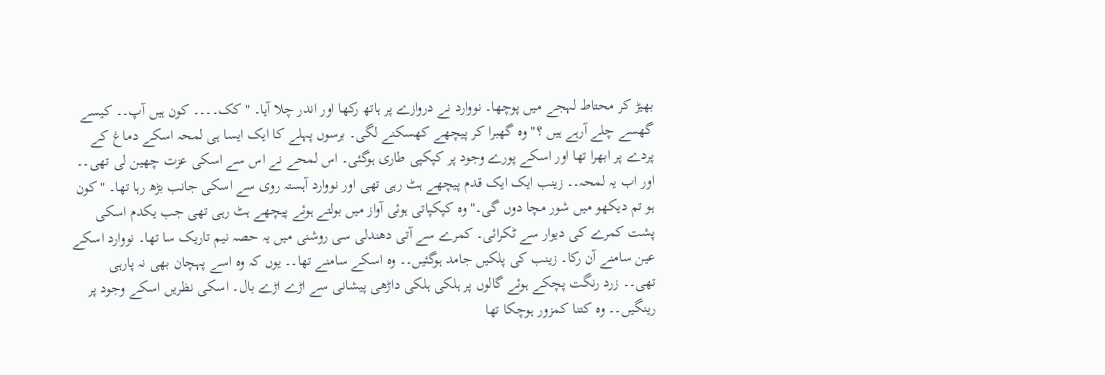بھیڑ کر محتاط لہجے میں پوچھا۔ نووارد نے دروازے پر ہاتھ رکھا اور اندر چلا آیا۔ "کک۔۔۔۔ کون ہیں آپ۔۔ کیسے گھسے چلے آرہے ہیں ؟" وہ گھبرا کر پیچھے کھسکنے لگی۔ برسوں پہلے کا ایک ایسا ہی لمحہ اسکے دماغ کے پردے پر ابھرا تھا اور اسکے پورے وجود پر کپکپی طاری ہوگئی۔ اس لمحے نے اس سے اسکی عزت چھین لی تھی۔۔ اور اب یہ لمحہ۔۔ زینب ایک ایک قدم پیچھے ہٹ رہی تھی اور نووارد آہستہ روی سے اسکی جانب بڑھ رہا تھا۔ "کون ہو تم دیکھو میں شور مچا دوں گی۔" وہ کپکپاتی ہوئی آواز میں بولتے ہوئے پیچھے ہٹ رہی تھی جب یکدم اسکی پشت کمرے کی دیوار سے ٹکرائی۔ کمرے سے آتی دھندلی سی روشنی میں یہ حصہ نیم تاریک سا تھا۔ نووارد اسکے عین سامنے آن رکا۔ زینب کی پلکیں جامد ہوگئیں۔۔ وہ اسکے سامنے تھا۔۔ یوں کہ وہ اسے پہچان بھی نہ پارہی تھی۔۔ زرد رنگت پچکے ہوئے گالوں پر ہلکی ہلکی داڑھی پیشانی سے اڑے اڑے بال۔ اسکی نظریں اسکے وجود پر رینگیں۔۔ وہ کتنا کمزور ہوچکا تھا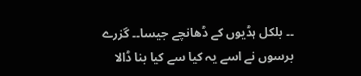۔۔ بلکل ہڈیوں کے ڈھانچے جیسا۔۔ گزرے برسوں نے اسے یہ کیا سے کیا بنا ڈالا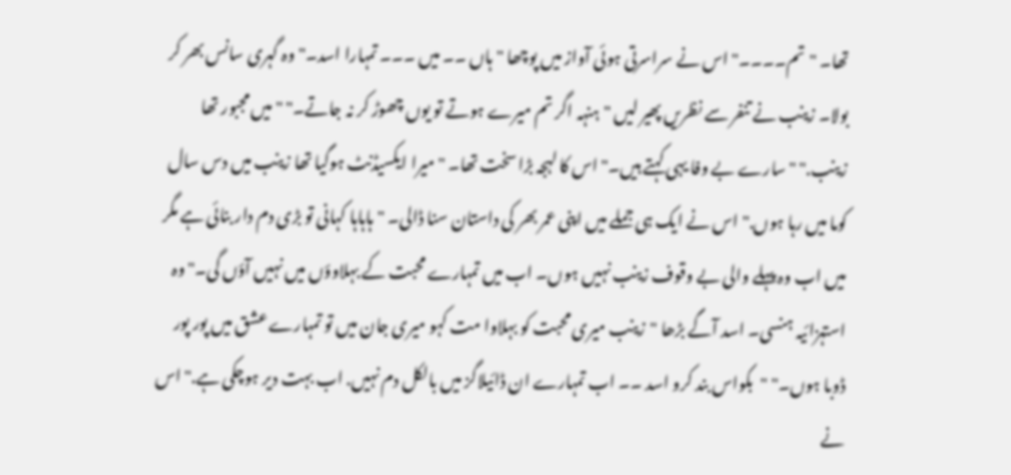تھا۔ "تم۔۔۔۔" اس نے سراسرتی ہوئی آواز میں پوچھا "ہاں ۔۔ میں ۔۔۔ تمہارا اسد۔" وہ گہری سانس بھر کر بولا۔ زینب نے تنفر سے نظریں پھیر لیں "ہنہہ اگر تم میرے ہوتے تو یوں چھوڑ کر نہ جاتے۔" "میں مجبور تھا زینب." "سارے بے وفا یہی کہتے ہیں۔" اس کا لہجہ بڑا سخت تھا۔ "میرا ایکسیڈنٹ ہوگیا تھا زینب میں دس سال کوما میں رہا ہوں." اس نے ایک ہی جملے میں اپنی عمر بھر کی داستان سنا ڈالی۔ "ہاہاہا کہانی تو بڑی دم دار بنائی ہے مگر میں اب وہ پہلے والی بے وقوف زینب نہیں ہوں۔ اب میں تمہارے محبت کے بہلاوؤں میں نہیں آؤں گی۔" وہ استہزائیہ ہنسی۔ اسد آگے بڑھا "زینب میری محبت کو بہلاوا مت کہو میری جان میں تو تمہارے عشق میں پور پور ڈوبا ہوں۔" "بکواس بند کرو اسد ۔۔ اب تمہارے ان ڈائیلاگز میں بالکل دم نہیں. اب بہت دیر ہوچکی ہے." اس نے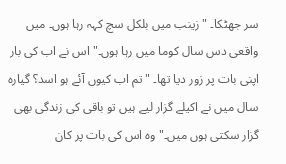سر جھٹکا۔ "زینب میں بلکل سچ کہہ رہا ہوں۔ میں واقعی دس سال کوما میں رہا ہوں۔" اس نے اب کی بار اپنی بات پر زور دیا تھا۔ "تم اب کیوں آئے ہو اسد؟ گیارہ سال میں نے اکیلے گزار لیے ہیں تو باقی کی زندگی بھی گزار سکتی ہوں میں۔" وہ اس کی بات پر کان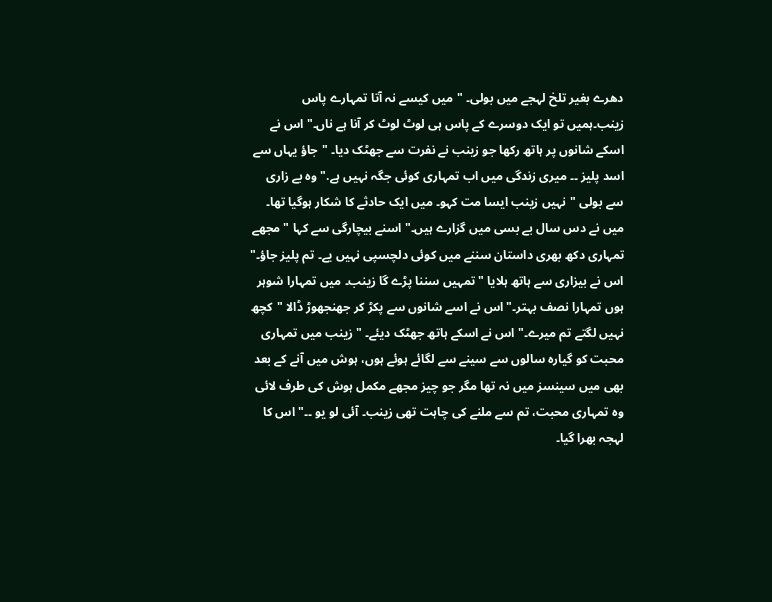دھرے بغیر تلخ لہجے میں بولی۔ "میں کیسے نہ آتا تمہارے پاس زینب۔ہمیں تو ایک دوسرے کے پاس ہی لوٹ لوٹ کر آنا ہے ناں۔" اس نے اسکے شانوں پر ہاتھ رکھا جو زینب نے نفرت سے جھٹک دیا۔ "جاؤ یہاں سے اسد پلیز ۔۔ میری زندگی میں اب تمہاری کوئی جگہ نہیں ہے." وہ بے زاری سے بولی "نہیں زینب ایسا مت کہو۔ میں ایک حادثے کا شکار ہوگیا تھا۔ میں نے دس سال بے بسی میں گزارے ہیں۔" اسنے بیچارگی سے کہا "مجھے تمہاری دکھ بھری داستان سننے میں کوئی دلچسپی نہیں یے۔ تم پلیز جاؤ۔" اس نے بیزاری سے ہاتھ ہلایا "تمہیں سننا پڑے گا زینب۔ میں تمہارا شوہر ہوں تمہارا نصف بہتر۔" اس نے اسے شانوں سے پکڑ کر جھنجھوڑ ڈالا "کچھ نہیں لگتے تم میرے۔" اس نے اسکے ہاتھ جھٹک دیئے۔ "زینب میں تمہاری محبت کو گیارہ سالوں سے سینے سے لگائے ہوئے ہوں، ہوش میں آنے کے بعد بھی میں سینسز میں نہ تھا مگر جو چیز مجھے مکمل ہوش کی طرف لائی وہ تمہاری محبت، تم سے ملنے کی چاہت تھی زینب۔ آئی لو یو ۔۔" اس کا لہجہ بھرا گیا۔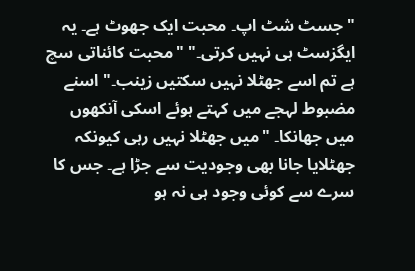"جسٹ شٹ اپ۔ محبت ایک جھوٹ ہے۔ یہ ایگزسٹ ہی نہیں کرتی۔" "محبت کائناتی سچ ہے تم اسے جھٹلا نہیں سکتیں زینب۔" اسنے مضبوط لہجے میں کہتے ہوئے اسکی آنکھوں میں جھانکا۔ "میں جھٹلا نہیں رہی کیونکہ جھٹلایا جانا بھی وجودیت سے جڑا ہے۔ جس کا سرے سے کوئی وجود ہی نہ ہو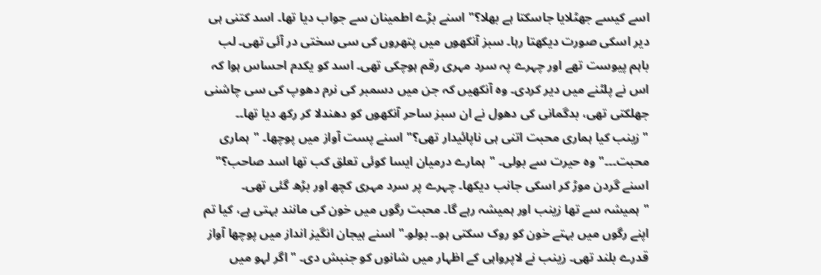اسے کیسے جھٹلایا جاسکتا ہے بھلا؟" اسنے بڑے اطمینان سے جواب دیا تھا۔ اسد کتنی ہی دیر اسکی صورت دیکھتا رہا۔ سبز آنکھوں میں پتھروں کی سی سختی در آئی تھی۔ لب باہم پیوست تھے اور چہرے پہ سرد مہری رقم ہوچکی تھی۔ اسد کو یکدم احساس ہوا کہ اس نے پلٹنے میں دیر کردی۔ وہ آنکھیں کہ جن میں دسمبر کی نرم دھوپ کی سی چاشنی جھلکتی تھی، بدگمانی کی دھول نے ان سبز ساحر آنکھوں کو دھندلا کر رکھ دیا تھا۔۔ "زینب کیا ہماری محبت اتنی ہی ناپائیدار تھی؟" اسنے پست آواز میں پوچھا۔ "ہماری محبت۔۔۔" وہ حیرت سے بولی۔ "ہمارے درمیان ایسا کوئی تعلق کب تھا اسد صاحب؟" اسنے گردن موڑ کر اسکی جانب دیکھا۔ چہرے پر سرد مہری کچھ اور بڑھ گئی تھی۔ "ہمیشہ سے تھا زینب اور ہمیشہ رہے گا۔ محبت رگوں میں خون کی مانند بہتی ہے، کیا تم اپنے رگوں میں بہتے خون کو روک سکتی ہو۔۔ بولو۔" اسنے ہیجان انگیز انداز میں پوچھا آواز قدرے بلند تھی۔ زینب نے لاپرواہی کے اظہار میں شانوں کو جنبش دی۔ "اگر لہو میں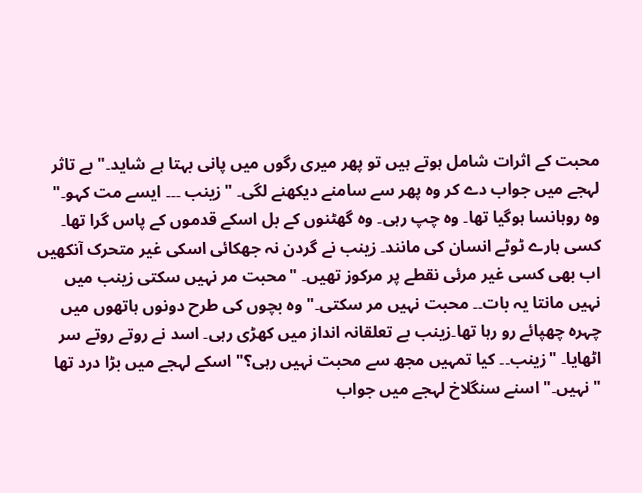محبت کے اثرات شامل ہوتے ہیں تو پھر میری رگوں میں پانی بہتا ہے شاید۔" بے تاثر لہجے میں جواب دے کر وہ پھر سے سامنے دیکھنے لگی۔ "زینب ۔۔۔ ایسے مت کہو۔" وہ روہانسا ہوگیا تھا۔ وہ چپ رہی۔ وہ گھٹنوں کے بل اسکے قدموں کے پاس گرا تھا۔ کسی ہارے ٹوٹے انسان کی مانند۔ زینب نے گردن نہ جھکائی اسکی غیر متحرک آنکھیں اب بھی کسی غیر مرئی نقطے پر مرکوز تھیں۔ "محبت مر نہیں سکتی زینب میں نہیں مانتا یہ بات۔۔ محبت نہیں مر سکتی۔" وہ بچوں کی طرح دونوں ہاتھوں میں چہرہ چھپائے رو رہا تھا۔زینب بے تعلقانہ انداز میں کھڑی رہی۔ اسد نے روتے روتے سر اٹھایا۔ "زینب۔۔ کیا تمہیں مجھ سے محبت نہیں رہی؟" اسکے لہجے میں بڑا درد تھا "نہیں۔" اسنے سنگلاخ لہجے میں جواب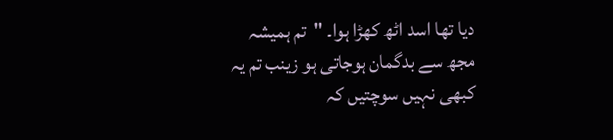دیا تھا اسد اٹھ کھڑا ہوا۔ "تم ہمیشہ مجھ سے بدگمان ہوجاتی ہو زینب تم یہ کبھی نہیں سوچتیں کہ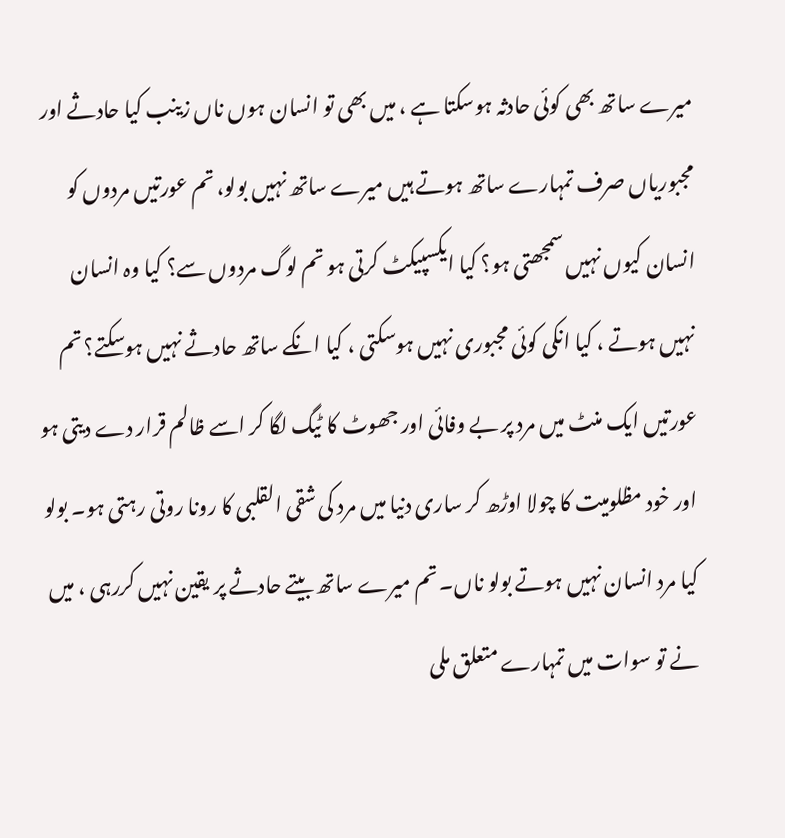میرے ساتھ بھی کوئی حادثہ ہوسکتا ہے ، میں بھی تو انسان ہوں ناں زینب کیا حادثے اور مجبوریاں صرف تمہارے ساتھ ہوتے ہیں میرے ساتھ نہیں بولو، تم عورتیں مردوں کو انسان کیوں نہیں سمجھتی ہو؟ کیا ایکسپیکٹ کرتی ہو تم لوگ مردوں سے؟ کیا وہ انسان نہیں ہوتے ، کیا انکی کوئی مجبوری نہیں ہوسکتی ، کیا انکے ساتھ حادثے نہیں ہوسکتے؟ تم عورتیں ایک منٹ میں مرد پر بے وفائی اور جھوٹ کا ٹیگ لگا کر اسے ظالم قرار دے دیتی ہو اور خود مظلومیت کا چولا اوڑھ کر ساری دنیا میں مرد کی شقی القلبی کا رونا روتی رہتی ہو۔ بولو کیا مرد انسان نہیں ہوتے بولو ناں۔ تم میرے ساتھ بیتے حادثے پر یقین نہیں کررہی ، میں نے تو سوات میں تمہارے متعلق ملی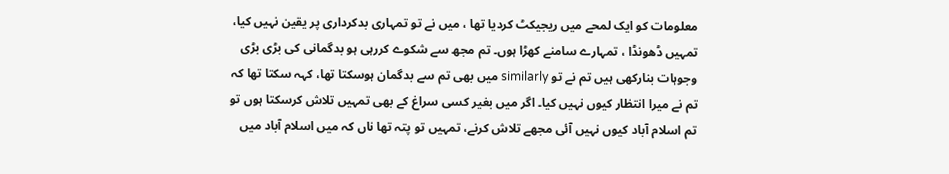معلومات کو ایک لمحے میں ریجیکٹ کردیا تھا ، میں نے تو تمہاری بدکرداری پر یقین نہیں کیا، تمہیں ڈھونڈا ، تمہارے سامنے کھڑا ہوں۔ تم مجھ سے شکوے کررہی ہو بدگمانی کی بڑی بڑی وجوہات بنارکھی ہیں تم نے تو similarly میں بھی تم سے بدگمان ہوسکتا تھا، کہہ سکتا تھا کہ تم نے میرا انتظار کیوں نہیں کیا۔ اگر میں بغیر کسی سراغ کے بھی تمہیں تلاش کرسکتا ہوں تو تم اسلام آباد کیوں نہیں آئی مجھے تلاش کرنے، تمہیں تو پتہ تھا ناں کہ میں اسلام آباد میں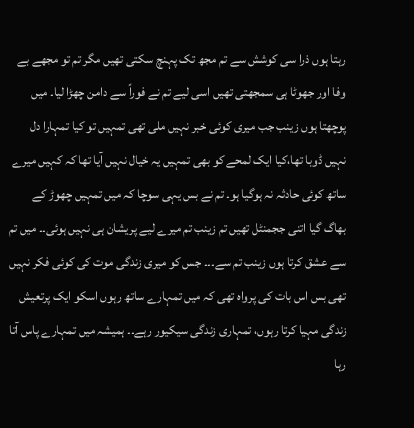رہتا ہوں ذرا سی کوشش سے تم مجھ تک پہنچ سکتی تھیں مگر تم تو مجھے بے وفا اور جھوٹا ہی سمجھتی تھیں اسی لیے تم نے فوراً سے دامن چھڑا لیا۔ میں پوچھتا ہوں زینب جب میری کوئی خبر نہیں ملی تھی تمہیں تو کیا تمہارا دل نہیں ڈوبا تھا،کیا ایک لمحے کو بھی تمہیں یہ خیال نہیں آیا تھا کہ کہیں میرے ساتھ کوئی حادثہ نہ ہوگیا ہو۔ تم نے بس یہی سوچا کہ میں تمہیں چھوڑ کے بھاگ گیا اتنی ججمنٹل تھیں تم زینب تم میرے لیے پریشان ہی نہیں ہوئی۔۔ میں تم سے عشق کرتا ہوں زینب تم سے۔۔۔ جس کو میری زندگی موت کی کوئی فکر نہیں تھی بس اس بات کی پرواہ تھی کہ میں تمہارے ساتھ رہوں اسکو ایک پرتعیش زندگی مہیا کرتا رہوں، تمہاری زندگی سیکیور رہے۔۔ ہمیشہ میں تمہارے پاس آتا رہا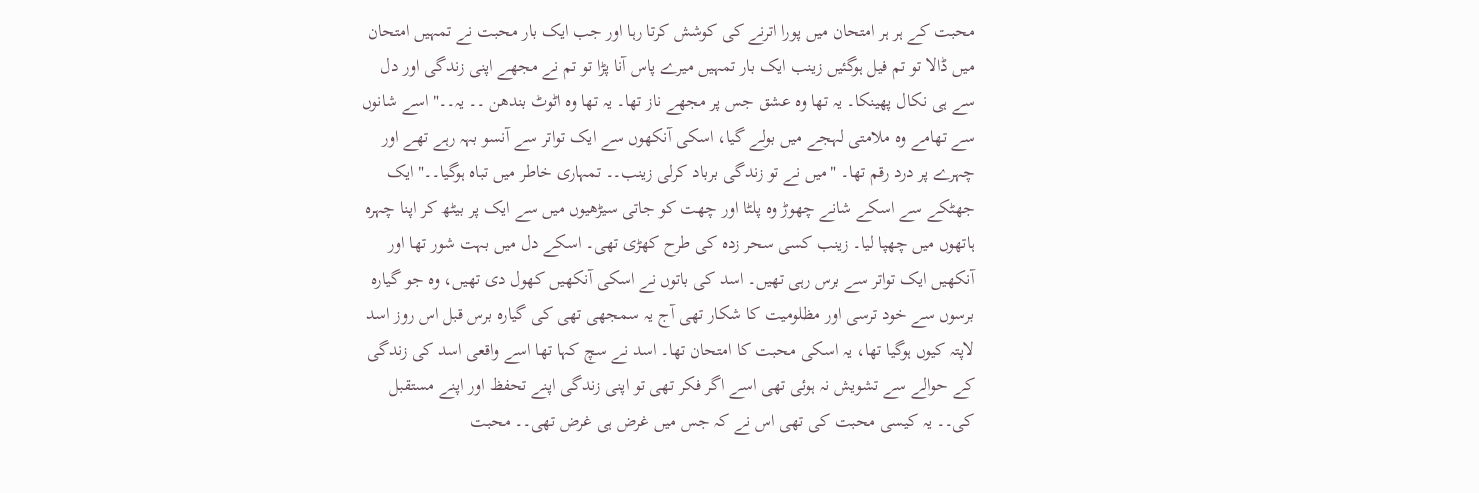محبت کے ہر ہر امتحان میں پورا اترنے کی کوشش کرتا رہا اور جب ایک بار محبت نے تمہیں امتحان میں ڈالا تو تم فیل ہوگئیں زینب ایک بار تمہیں میرے پاس آنا پڑا تو تم نے مجھے اپنی زندگی اور دل سے ہی نکال پھینکا۔ یہ تھا وہ عشق جس پر مجھے ناز تھا۔ یہ تھا وہ اٹوٹ بندھن ۔۔ یہ۔۔" اسے شانوں سے تھامے وہ ملامتی لہجے میں بولے گیا، اسکی آنکھوں سے ایک تواتر سے آنسو بہہ رہے تھے اور چہرے پر درد رقم تھا۔ "میں نے تو زندگی برباد کرلی زینب۔۔ تمہاری خاطر میں تباہ ہوگیا۔۔" ایک جھٹکے سے اسکے شانے چھوڑ وہ پلٹا اور چھت کو جاتی سیڑھیوں میں سے ایک پر بیٹھ کر اپنا چہرہ ہاتھوں میں چھپا لیا۔ زینب کسی سحر زدہ کی طرح کھڑی تھی۔ اسکے دل میں بہت شور تھا اور آنکھیں ایک تواتر سے برس رہی تھیں۔ اسد کی باتوں نے اسکی آنکھیں کھول دی تھیں، وہ جو گیارہ برسوں سے خود ترسی اور مظلومیت کا شکار تھی آج یہ سمجھی تھی کی گیارہ برس قبل اس روز اسد لاپتہ کیوں ہوگیا تھا، یہ اسکی محبت کا امتحان تھا۔ اسد نے سچ کہا تھا اسے واقعی اسد کی زندگی کے حوالے سے تشویش نہ ہوئی تھی اسے اگر فکر تھی تو اپنی زندگی اپنے تحفظ اور اپنے مستقبل کی۔۔ یہ کیسی محبت کی تھی اس نے کہ جس میں غرض ہی غرض تھی۔۔ محبت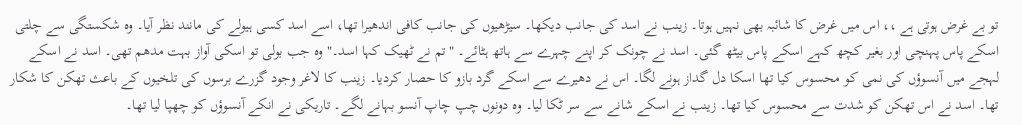تو بے غرض ہوتی ہے ،، اس میں غرض کا شائبہ بھی نہیں ہوتا۔ زینب نے اسد کی جانب دیکھا۔ سیڑھیوں کی جانب کافی اندھیرا تھا، اسے اسد کسی ہیولے کی مانند نظر آیا۔ وہ شکستگی سے چلتی اسکے پاس پہنچی اور بغیر کچھ کہے اسکے پاس بیٹھ گئی۔ اسد نے چونک کر اپنے چہرے سے ہاتھ ہٹائے۔ "تم نے ٹھیک کہا اسد۔" وہ جب بولی تو اسکی آواز بہت مدھم تھی۔ اسد نے اسکے لہجے میں آنسوؤں کی نمی کو محسوس کیا تھا اسکا دل گداز ہونے لگا۔ اس نے دھیرے سے اسکے گرد بازو کا حصار کردیا۔ زینب کا لاغر وجود گزرے برسوں کی تلخیوں کے باعث تھکن کا شکار تھا۔ اسد نے اس تھکن کو شدت سے محسوس کیا تھا۔ زینب نے اسکے شانے سے سر ٹکا لیا۔ وہ دونوں چپ چاپ آنسو بہانے لگے۔ تاریکی نے انکے آنسوؤں کو چھپا لیا تھا۔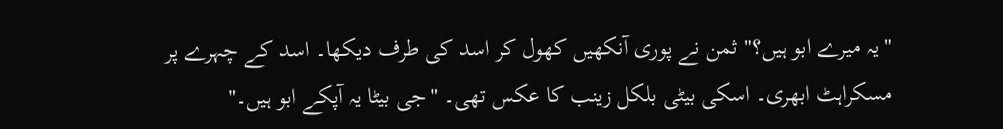"یہ میرے ابو ہیں؟" ثمن نے پوری آنکھیں کھول کر اسد کی طرف دیکھا۔ اسد کے چہرے پر مسکراہٹ ابھری۔ اسکی بیٹی بلکل زینب کا عکس تھی۔ "جی بیٹا یہ آپکے ابو ہیں۔"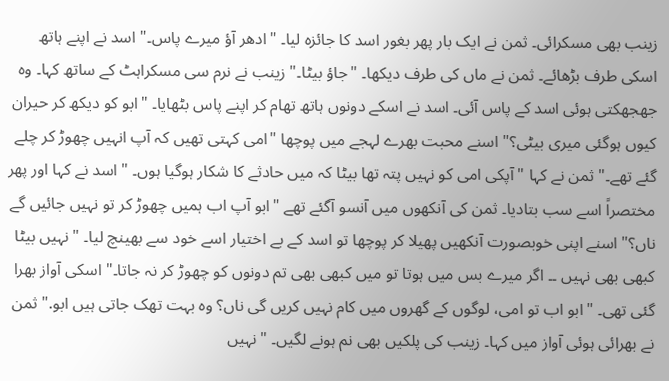زینب بھی مسکرائی۔ ثمن نے ایک بار پھر بغور اسد کا جائزہ لیا۔ "ادھر آؤ میرے پاس۔" اسد نے اپنے ہاتھ اسکی طرف بڑھائے۔ ثمن نے ماں کی طرف دیکھا۔ "جاؤ بیٹا۔" زینب نے نرم سی مسکراہٹ کے ساتھ کہا۔ وہ جھجھکتی ہوئی اسد کے پاس آئی۔ اسد نے اسکے دونوں ہاتھ تھام کر اپنے پاس بٹھایا۔ "ابو کو دیکھ کر حیران کیوں ہوگئی میری بیٹی؟" اسنے محبت بھرے لہجے میں پوچھا "امی کہتی تھیں کہ آپ انہیں چھوڑ کر چلے گئے تھے۔" ثمن نے کہا "آپکی امی کو نہیں پتہ تھا بیٹا کہ میں حادثے کا شکار ہوگیا ہوں۔ " اسد نے کہا اور پھر مختصراً اسے سب بتادیا۔ ثمن کی آنکھوں میں آنسو آگئے تھے "ابو آپ اب ہمیں چھوڑ کر تو نہیں جائیں گے ناں؟" اسنے اپنی خوبصورت آنکھیں پھیلا کر پوچھا تو اسد کے بے اختیار اسے خود سے بھینچ لیا۔ "نہیں بیٹا کبھی بھی نہیں ۔۔ اگر میرے بس میں ہوتا تو میں کبھی بھی تم دونوں کو چھوڑ کر نہ جاتا۔" اسکی آواز بھرا گئی تھی۔ "ابو اب تو امی، لوگوں کے گھروں میں کام نہیں کریں گی ناں؟ وہ بہت تھک جاتی ہیں ابو." ثمن نے بھرائی ہوئی آواز میں کہا۔ زینب کی پلکیں بھی نم ہونے لگیں۔ "نہیں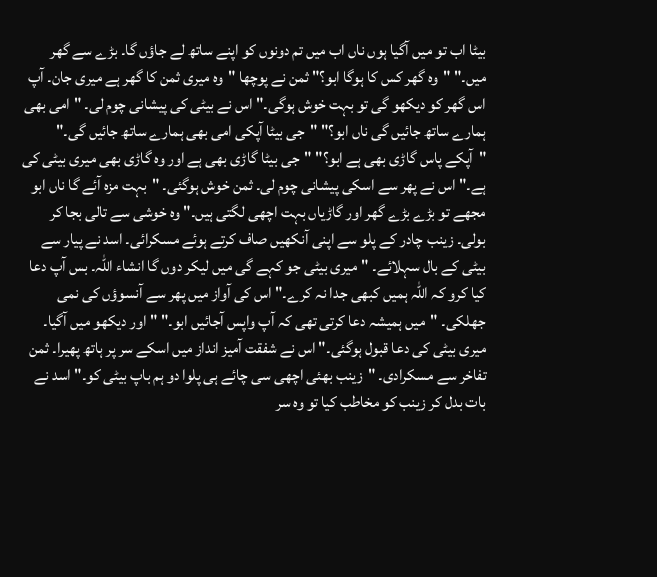بیٹا اب تو میں آگیا ہوں ناں اب میں تم دونوں کو اپنے ساتھ لے جاؤں گا۔ بڑے سے گھر میں۔" "وہ گھر کس کا ہوگا ابو؟" ثمن نے پوچھا "وہ میری ثمن کا گھر ہے میری جان۔ آپ اس گھر کو دیکھو گی تو بہت خوش ہوگی۔" اس نے بیٹی کی پیشانی چوم لی۔ "امی بھی ہمارے ساتھ جائیں گی ناں ابو؟" "جی بیٹا آپکی امی بھی ہمارے ساتھ جائیں گی۔" "آپکے پاس گاڑی بھی ہے ابو؟" "جی بیٹا گاڑی بھی ہے اور وہ گاڑی بھی میری بیٹی کی ہے۔" اس نے پھر سے اسکی پیشانی چوم لی۔ ثمن خوش ہوگئی۔ "بہت مزہ آئے گا ناں ابو مجھے تو بڑے بڑے گھر اور گاڑیاں بہت اچھی لگتی ہیں۔" وہ خوشی سے تالی بجا کر بولی۔ زینب چادر کے پلو سے اپنی آنکھیں صاف کرتے ہوئے مسکرائی۔ اسد نے پیار سے بیٹی کے بال سہلائے۔ "میری بیٹی جو کہے گی میں لیکر دوں گا انشاء اللہ۔ بس آپ دعا کیا کرو کہ اللہ ہمیں کبھی جدا نہ کرے۔" اس کی آواز میں پھر سے آنسوؤں کی نمی جھلکی۔ "میں ہمیشہ دعا کرتی تھی کہ آپ واپس آجائیں ابو۔" "اور دیکھو میں آگیا۔ میری بیٹی کی دعا قبول ہوگئی۔" اس نے شفقت آمیز انداز میں اسکے سر پر ہاتھ پھیرا۔ ثمن تفاخر سے مسکرادی۔ "زینب بھئی اچھی سی چائے ہی پلوا دو ہم باپ بیٹی کو۔" اسد نے بات بدل کر زینب کو مخاطب کیا تو وہ سر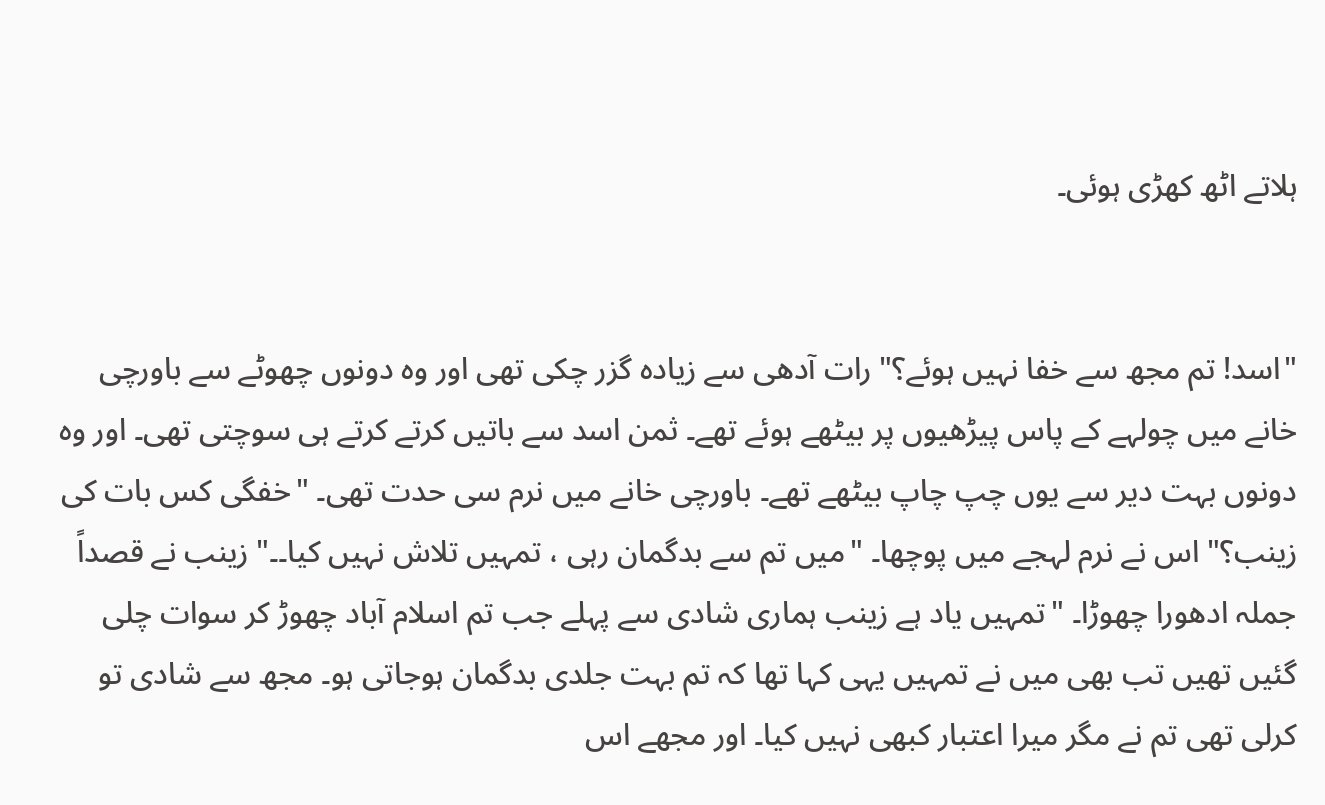ہلاتے اٹھ کھڑی ہوئی۔


"اسد! تم مجھ سے خفا نہیں ہوئے؟" رات آدھی سے زیادہ گزر چکی تھی اور وہ دونوں چھوٹے سے باورچی خانے میں چولہے کے پاس پیڑھیوں پر بیٹھے ہوئے تھے۔ ثمن اسد سے باتیں کرتے کرتے ہی سوچتی تھی۔ اور وہ دونوں بہت دیر سے یوں چپ چاپ بیٹھے تھے۔ باورچی خانے میں نرم سی حدت تھی۔ "خفگی کس بات کی زینب؟" اس نے نرم لہجے میں پوچھا۔ "میں تم سے بدگمان رہی ، تمہیں تلاش نہیں کیا۔۔" زینب نے قصداً جملہ ادھورا چھوڑا۔ "تمہیں یاد ہے زینب ہماری شادی سے پہلے جب تم اسلام آباد چھوڑ کر سوات چلی گئیں تھیں تب بھی میں نے تمہیں یہی کہا تھا کہ تم بہت جلدی بدگمان ہوجاتی ہو۔ مجھ سے شادی تو کرلی تھی تم نے مگر میرا اعتبار کبھی نہیں کیا۔ اور مجھے اس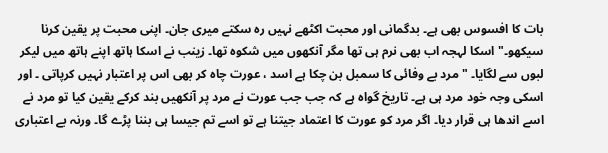بات کا افسوس بھی ہے۔ بدگمانی اور محبت اکٹھے نہیں رہ سکتے میری جان۔ اپنی محبت پر یقین کرنا سیکھو۔" اسکا لہجہ اب بھی نرم ہی تھا مگر آنکھوں میں شکوہ تھا۔ زینب نے اسکا ہاتھ اپنے ہاتھ میں لیکر لبوں سے لگایا۔ "مرد بے وفائی کا سمبل بن چکا ہے اسد ، عورت چاہ کر بھی اس پر اعتبار نہیں کرپاتی ۔ اور اسکی وجہ خود مرد ہی ہے۔ تاریخ گواہ ہے کہ جب جب عورت نے مرد پر آنکھیں بند کرکے یقین کیا تو مرد نے اسے اندھا ہی قرار دیا۔ اگر مرد کو عورت کا اعتماد جیتنا ہے تو اسے تم جیسا ہی بننا پڑے گا۔ ورنہ بے اعتباری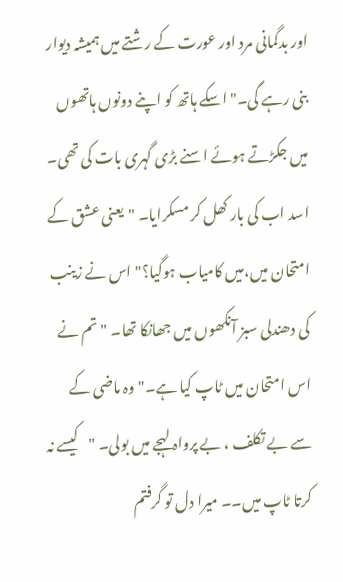اور بدگمانی مرد اور عورت کے رشتے میں ہمیشہ دیوار بنی رہے گی۔" اسکے ہاتھ کو اپنے دونوں ہاتھوں میں جکڑتے ہوئے اسنے بڑی گہری بات کی تھی۔ اسد اب کی بار کھل کر مسکرایا۔ "یعنی عشق کے امتحان میں،میں کامیاب ہوگیا؟" اس نے زینب کی دھندلی سبز آنکھوں میں جھانکا تھا۔ "تم نے اس امتحان میں ٹاپ کیا ہے۔" وہ ماضی کے سے بے تکلف ، بے پرواہ لہجے میں بولی۔ "کیسے نہ کرتا ٹاپ میں۔۔ میرا دل تو گرفتم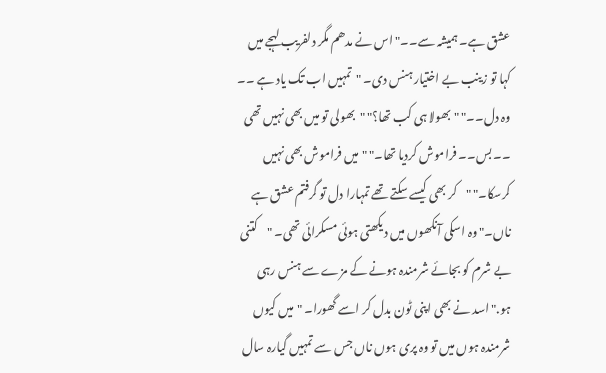عشق ہے۔ ہمیشہ سے۔۔" اس نے مدھم مگر دلفریب لہجے میں کہا تو زینب بے اختیار ہنس دی۔ "تمہیں اب تک یاد ہے ۔۔ وہ دل۔۔" "بھولا ہی کب تھا؟" "بھولی تو میں بھی نہیں تھی ۔۔ بس۔۔ فراموش کردیا تھا۔" "میں فراموش بھی نہیں کرسکا۔" "کر بھی کیسے سکتے تھے تمہارا دل تو گرفتم عشق ہے ناں۔" وہ اسکی آنکھوں میں دیکھتی ہوئی مسکرائی تھی۔ "کتنی بے شرم کو بجائے شرمندہ ہونے کے مزے سے ہنس رہی ہو." اسد نے بھی اپنی ٹون بدل کر اسے گھورا۔ "میں کیوں شرمندہ ہوں میں تو وہ پری ہوں ناں جس سے تمہیں گیارہ سال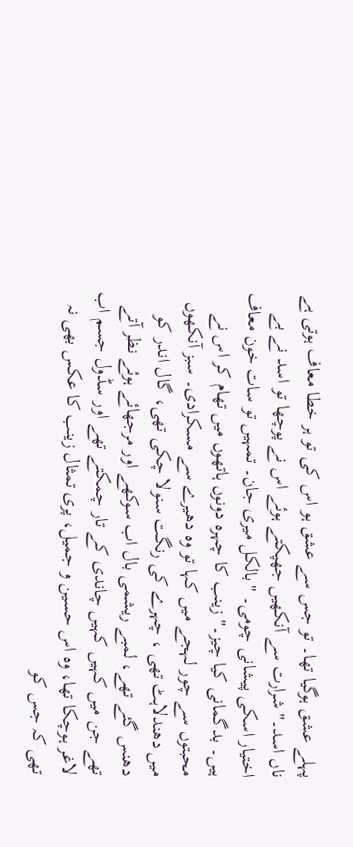پہلے عشق ہوگیا تھا۔ تو جس سے عشق ہو اس کی تو ہر خطا معاف ہوتی ہے ناں اسد۔" شرارت سے آنکھیں جھپکتے ہوئے اس نے پوچھا تو اسد نے بے اختیار اسکی پیشانی چومی۔ "بالکل میری جان۔ تمہیں تو سات خون معاف ہیں۔ بدگمانی کیا چیز۔" زینب کا چہرہ دونوں ہاتھوں میں تھام کر اس نے محبتوں سے چور لہجے میں کہا تو وہ دھیرے سے مسکرادی۔ سبز آنکھوں میں دھندلاہٹ تھی ، چہرے کی رنگت سنولا چکی تھی، گال اندر کو دھنس گئے تھے، لمبے ریشمی بال اب سوکھے اور مرجھائے ہوئے نظر آتے تھے جن میں کہیں کہیں چاندی کے تار چمکتے تھے اور سڈول جسم اب لاغر ہوچکا تھا، وہ اس حسین و جمیل، پری تمثال زینب کا عکس بھی نہ تھی کہ جس کو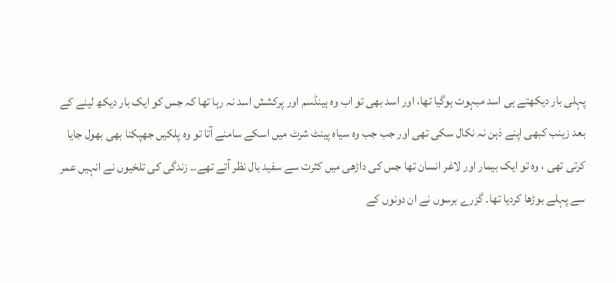پہلی بار دیکھتے ہی اسد مبہوت ہوگیا تھا، اور اسد بھی تو اب وہ ہینڈسم اور پرکشش اسد نہ رہا تھا کہ جس کو ایک بار دیکھ لینے کے بعد زینب کبھی اپنے ذہن نہ نکال سکی تھی اور جب جب وہ سیاہ پینٹ شرٹ میں اسکے سامنے آتا تو وہ پلکیں جھپکنا بھی بھول جایا کرتی تھی ، وہ تو ایک بیمار اور لاغر انسان تھا جس کی داڑھی میں کثرت سے سفید بال نظر آتے تھے۔۔ زندگی کی تلخیوں نے انہیں عمر سے پہلے بوڑھا کردیا تھا۔ گزرے برسوں نے ان دونوں کے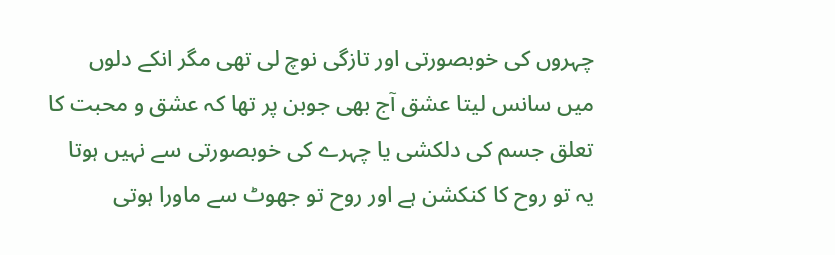چہروں کی خوبصورتی اور تازگی نوچ لی تھی مگر انکے دلوں میں سانس لیتا عشق آج بھی جوبن پر تھا کہ عشق و محبت کا تعلق جسم کی دلکشی یا چہرے کی خوبصورتی سے نہیں ہوتا یہ تو روح کا کنکشن ہے اور روح تو جھوٹ سے ماورا ہوتی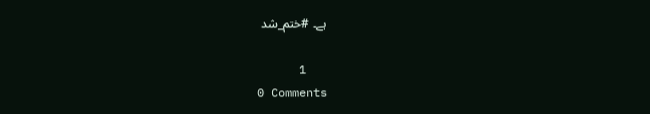ہے۔ #ختم_شد

   1
0 Comments